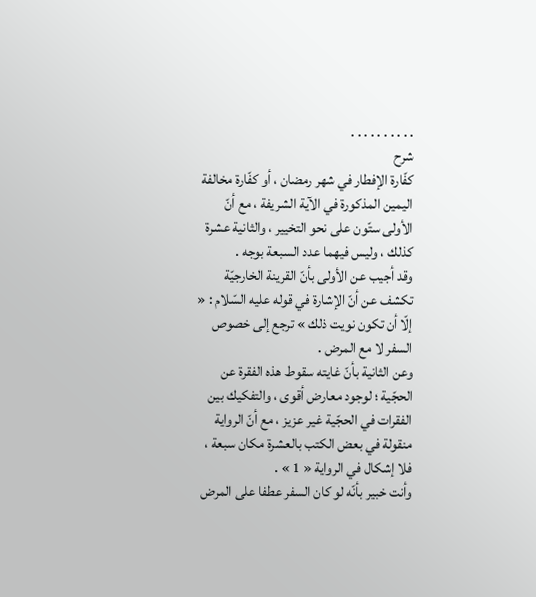. . . . . . . . . .
شرح
كفّارة الإفطار في شهر رمضان ، أو كفّارة مخالفة اليمين المذكورة في الآية الشريفة ، مع أنّ الأولى ستّون على نحو التخيير ، والثانية عشرة كذلك ، وليس فيهما عدد السبعة بوجه .
وقد أجيب عن الأولى بأنّ القرينة الخارجيّة تكشف عن أنّ الإشارة في قوله عليه السّلام : « إلّا أن تكون نويت ذلك » ترجع إلى خصوص السفر لا مع المرض .
وعن الثانية بأنّ غايته سقوط هذه الفقرة عن الحجّية ؛ لوجود معارض أقوى ، والتفكيك بين الفقرات في الحجّية غير عزيز ، مع أنّ الرواية منقولة في بعض الكتب بالعشرة مكان سبعة ، فلا إشكال في الرواية « 1 » .
وأنت خبير بأنّه لو كان السفر عطفا على المرض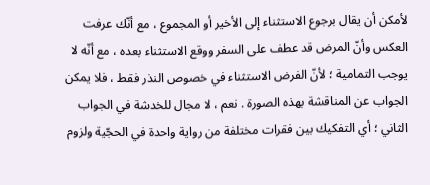لأمكن أن يقال برجوع الاستثناء إلى الأخير أو المجموع ، مع أنّك عرفت العكس وأنّ المرض قد عطف على السفر ووقع الاستثناء بعده ، مع أنّه لا يوجب التمامية ؛ لأنّ الفرض الاستثناء في خصوص النذر فقط ، فلا يمكن الجواب عن المناقشة بهذه الصورة . نعم ، لا مجال للخدشة في الجواب الثاني ؛ أي التفكيك بين فقرات مختلفة من رواية واحدة في الحجّية ولزوم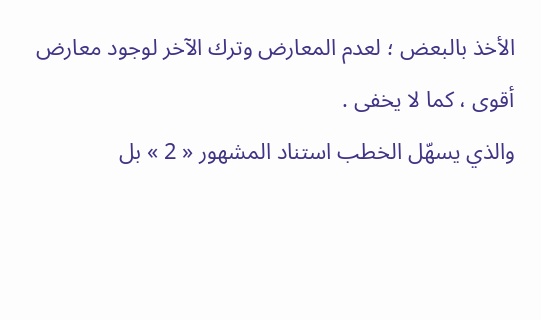الأخذ بالبعض ؛ لعدم المعارض وترك الآخر لوجود معارض أقوى ، كما لا يخفى .
والذي يسهّل الخطب استناد المشهور « 2 » بل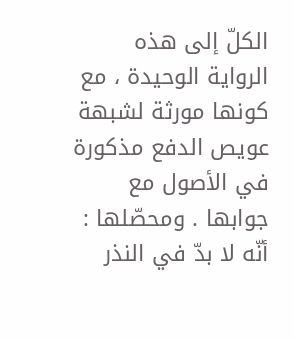الكلّ إلى هذه الرواية الوحيدة ، مع كونها مورثة لشبهة عويص الدفع مذكورة في الأصول مع جوابها . ومحصّلها : أنّه لا بدّ في النذر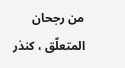من رجحان المتعلّق ، كنذر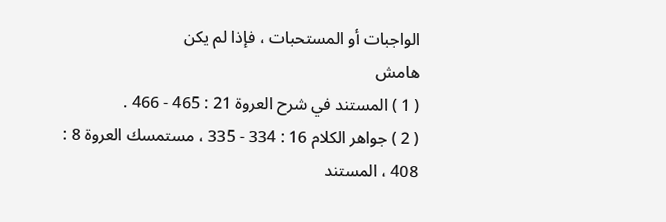الواجبات أو المستحبات ، فإذا لم يكن
هامش
( 1 ) المستند في شرح العروة 21 : 465 - 466 .
( 2 ) جواهر الكلام 16 : 334 - 335 ، مستمسك العروة 8 : 408 ، المستند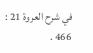في شرح العروة 21 : 466 .